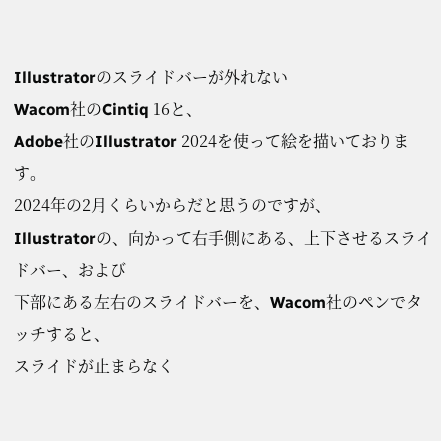Illustratorのスライドバーが外れない
Wacom社のCintiq 16と、
Adobe社のIllustrator 2024を使って絵を描いております。
2024年の2月くらいからだと思うのですが、
Illustratorの、向かって右手側にある、上下させるスライドバー、および
下部にある左右のスライドバーを、Wacom社のペンでタッチすると、
スライドが止まらなく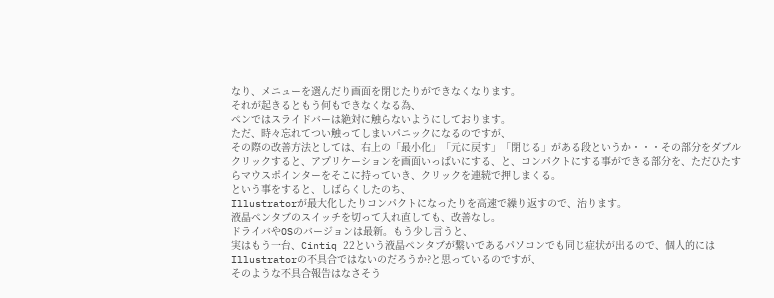なり、メニューを選んだり画面を閉じたりができなくなります。
それが起きるともう何もできなくなる為、
ペンではスライドバーは絶対に触らないようにしております。
ただ、時々忘れてつい触ってしまいパニックになるのですが、
その際の改善方法としては、右上の「最小化」「元に戻す」「閉じる」がある段というか・・・その部分をダブルクリックすると、アプリケーションを画面いっぱいにする、と、コンパクトにする事ができる部分を、ただひたすらマウスポインターをそこに持っていき、クリックを連続で押しまくる。
という事をすると、しばらくしたのち、
Illustratorが最大化したりコンパクトになったりを高速で繰り返すので、治ります。
液晶ペンタブのスイッチを切って入れ直しても、改善なし。
ドライバやOSのバージョンは最新。もう少し言うと、
実はもう一台、Cintiq 22という液晶ペンタブが繋いであるパソコンでも同じ症状が出るので、個人的にはIllustratorの不具合ではないのだろうか?と思っているのですが、
そのような不具合報告はなさそう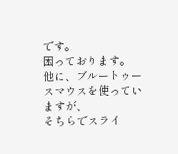です。
困っております。
他に、ブルートゥースマウスを使っていますが、
そちらでスライ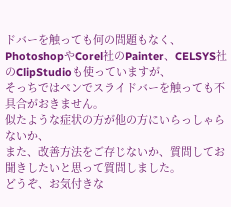ドバーを触っても何の問題もなく、
PhotoshopやCorel社のPainter、CELSYS社のClipStudioも使っていますが、
そっちではペンでスライドバーを触っても不具合がおきません。
似たような症状の方が他の方にいらっしゃらないか、
また、改善方法をご存じないか、質問してお聞きしたいと思って質問しました。
どうぞ、お気付きな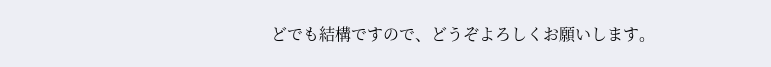どでも結構ですので、どうぞよろしくお願いします。